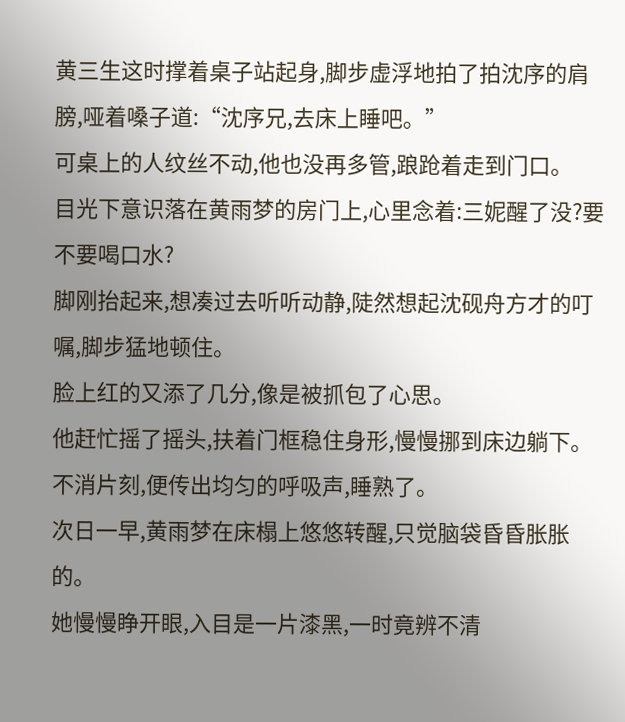黄三生这时撑着桌子站起身,脚步虚浮地拍了拍沈序的肩膀,哑着嗓子道:“沈序兄,去床上睡吧。”
可桌上的人纹丝不动,他也没再多管,踉跄着走到门口。
目光下意识落在黄雨梦的房门上,心里念着:三妮醒了没?要不要喝口水?
脚刚抬起来,想凑过去听听动静,陡然想起沈砚舟方才的叮嘱,脚步猛地顿住。
脸上红的又添了几分,像是被抓包了心思。
他赶忙摇了摇头,扶着门框稳住身形,慢慢挪到床边躺下。
不消片刻,便传出均匀的呼吸声,睡熟了。
次日一早,黄雨梦在床榻上悠悠转醒,只觉脑袋昏昏胀胀的。
她慢慢睁开眼,入目是一片漆黑,一时竟辨不清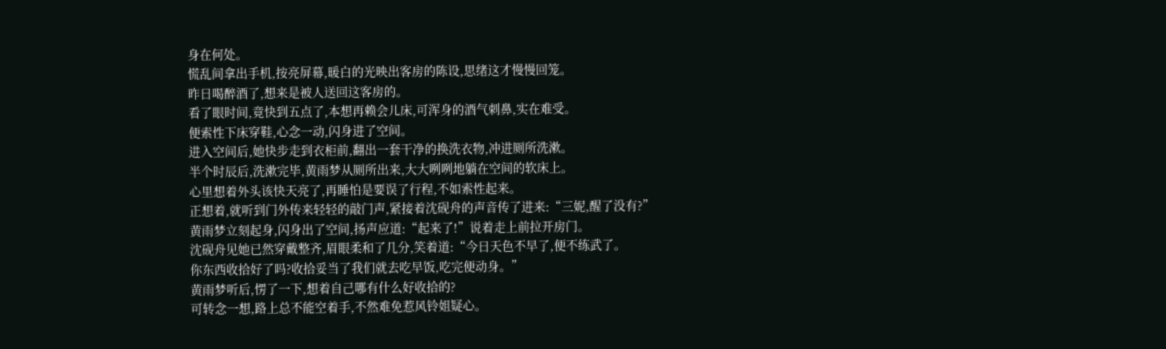身在何处。
慌乱间拿出手机,按亮屏幕,暖白的光映出客房的陈设,思绪这才慢慢回笼。
昨日喝醉酒了,想来是被人送回这客房的。
看了眼时间,竟快到五点了,本想再赖会儿床,可浑身的酒气刺鼻,实在难受。
便索性下床穿鞋,心念一动,闪身进了空间。
进入空间后,她快步走到衣柜前,翻出一套干净的换洗衣物,冲进厕所洗漱。
半个时辰后,洗漱完毕,黄雨梦从厕所出来,大大咧咧地躺在空间的软床上。
心里想着外头该快天亮了,再睡怕是要误了行程,不如索性起来。
正想着,就听到门外传来轻轻的敲门声,紧接着沈砚舟的声音传了进来:“三妮,醒了没有?”
黄雨梦立刻起身,闪身出了空间,扬声应道:“起来了!”说着走上前拉开房门。
沈砚舟见她已然穿戴整齐,眉眼柔和了几分,笑着道:“今日天色不早了,便不练武了。
你东西收拾好了吗?收拾妥当了我们就去吃早饭,吃完便动身。”
黄雨梦听后,愣了一下,想着自己哪有什么好收拾的?
可转念一想,路上总不能空着手,不然难免惹风铃姐疑心。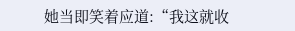她当即笑着应道:“我这就收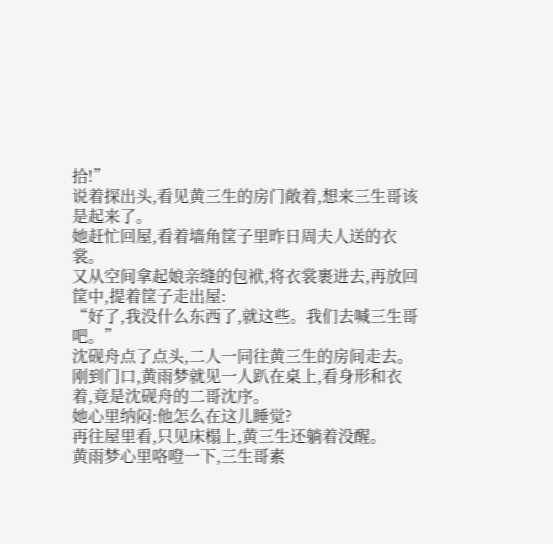拾!”
说着探出头,看见黄三生的房门敞着,想来三生哥该是起来了。
她赶忙回屋,看着墙角筐子里昨日周夫人送的衣裳。
又从空间拿起娘亲缝的包袱,将衣裳裹进去,再放回筐中,提着筐子走出屋:
“好了,我没什么东西了,就这些。我们去喊三生哥吧。”
沈砚舟点了点头,二人一同往黄三生的房间走去。
刚到门口,黄雨梦就见一人趴在桌上,看身形和衣着,竟是沈砚舟的二哥沈序。
她心里纳闷:他怎么在这儿睡觉?
再往屋里看,只见床榻上,黄三生还躺着没醒。
黄雨梦心里咯噔一下,三生哥素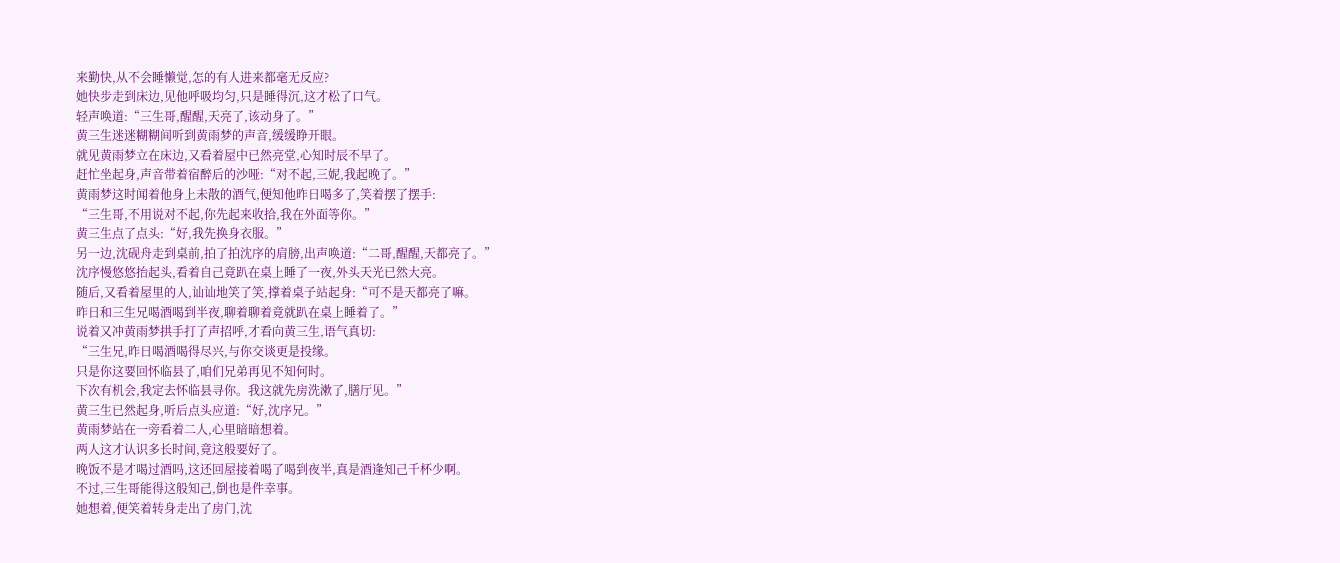来勤快,从不会睡懒觉,怎的有人进来都毫无反应?
她快步走到床边,见他呼吸均匀,只是睡得沉,这才松了口气。
轻声唤道:“三生哥,醒醒,天亮了,该动身了。”
黄三生迷迷糊糊间听到黄雨梦的声音,缓缓睁开眼。
就见黄雨梦立在床边,又看着屋中已然亮堂,心知时辰不早了。
赶忙坐起身,声音带着宿醉后的沙哑:“对不起,三妮,我起晚了。”
黄雨梦这时闻着他身上未散的酒气,便知他昨日喝多了,笑着摆了摆手:
“三生哥,不用说对不起,你先起来收拾,我在外面等你。”
黄三生点了点头:“好,我先换身衣服。”
另一边,沈砚舟走到桌前,拍了拍沈序的肩膀,出声唤道:“二哥,醒醒,天都亮了。”
沈序慢悠悠抬起头,看着自己竟趴在桌上睡了一夜,外头天光已然大亮。
随后,又看着屋里的人,讪讪地笑了笑,撑着桌子站起身:“可不是天都亮了嘛。
昨日和三生兄喝酒喝到半夜,聊着聊着竟就趴在桌上睡着了。”
说着又冲黄雨梦拱手打了声招呼,才看向黄三生,语气真切:
“三生兄,昨日喝酒喝得尽兴,与你交谈更是投缘。
只是你这要回怀临县了,咱们兄弟再见不知何时。
下次有机会,我定去怀临县寻你。我这就先房洗漱了,膳厅见。”
黄三生已然起身,听后点头应道:“好,沈序兄。”
黄雨梦站在一旁看着二人,心里暗暗想着。
两人这才认识多长时间,竟这般要好了。
晚饭不是才喝过酒吗,这还回屋接着喝了喝到夜半,真是酒逢知己千杯少啊。
不过,三生哥能得这般知己,倒也是件幸事。
她想着,便笑着转身走出了房门,沈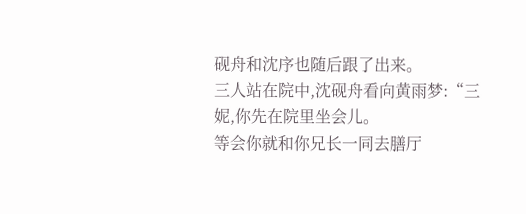砚舟和沈序也随后跟了出来。
三人站在院中,沈砚舟看向黄雨梦:“三妮,你先在院里坐会儿。
等会你就和你兄长一同去膳厅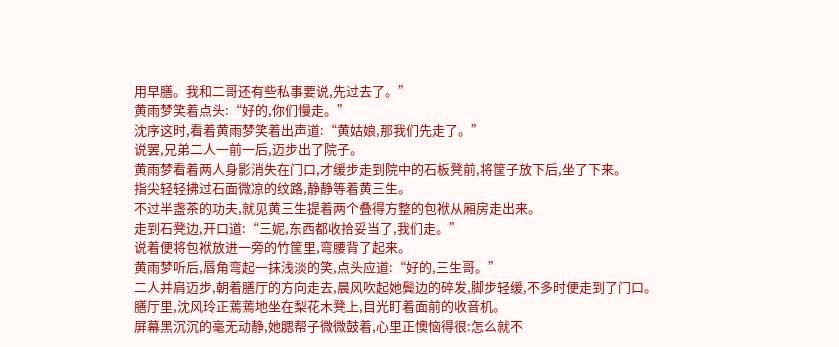用早膳。我和二哥还有些私事要说,先过去了。”
黄雨梦笑着点头:“好的,你们慢走。”
沈序这时,看着黄雨梦笑着出声道:“黄姑娘,那我们先走了。”
说罢,兄弟二人一前一后,迈步出了院子。
黄雨梦看着两人身影消失在门口,才缓步走到院中的石板凳前,将筐子放下后,坐了下来。
指尖轻轻拂过石面微凉的纹路,静静等着黄三生。
不过半盏茶的功夫,就见黄三生提着两个叠得方整的包袱从厢房走出来。
走到石凳边,开口道:“三妮,东西都收拾妥当了,我们走。”
说着便将包袱放进一旁的竹筐里,弯腰背了起来。
黄雨梦听后,唇角弯起一抹浅淡的笑,点头应道:“好的,三生哥。”
二人并肩迈步,朝着膳厅的方向走去,晨风吹起她鬓边的碎发,脚步轻缓,不多时便走到了门口。
膳厅里,沈风玲正蔫蔫地坐在梨花木凳上,目光盯着面前的收音机。
屏幕黑沉沉的毫无动静,她腮帮子微微鼓着,心里正懊恼得很:怎么就不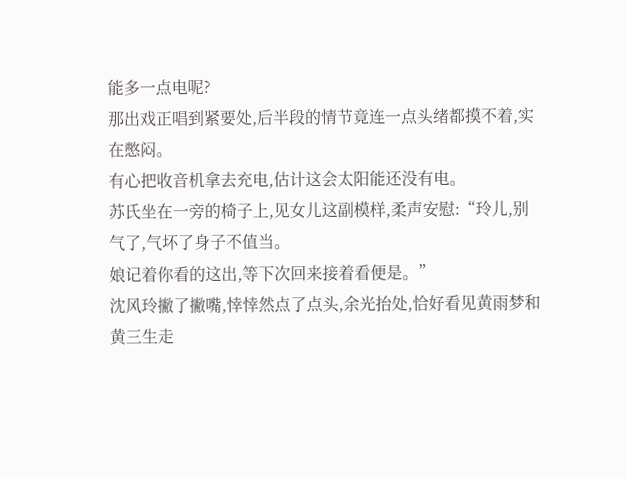能多一点电呢?
那出戏正唱到紧要处,后半段的情节竟连一点头绪都摸不着,实在憋闷。
有心把收音机拿去充电,估计这会太阳能还没有电。
苏氏坐在一旁的椅子上,见女儿这副模样,柔声安慰:“玲儿,别气了,气坏了身子不值当。
娘记着你看的这出,等下次回来接着看便是。”
沈风玲撇了撇嘴,悻悻然点了点头,余光抬处,恰好看见黄雨梦和黄三生走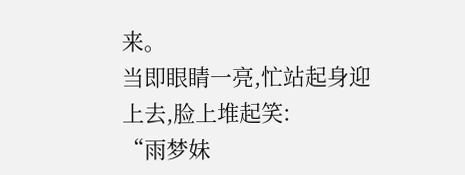来。
当即眼睛一亮,忙站起身迎上去,脸上堆起笑:
“雨梦妹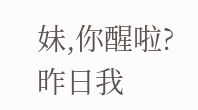妹,你醒啦?昨日我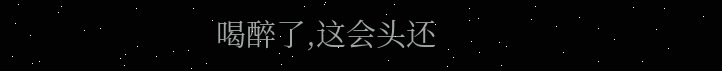喝醉了,这会头还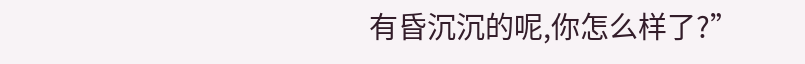有昏沉沉的呢,你怎么样了?”